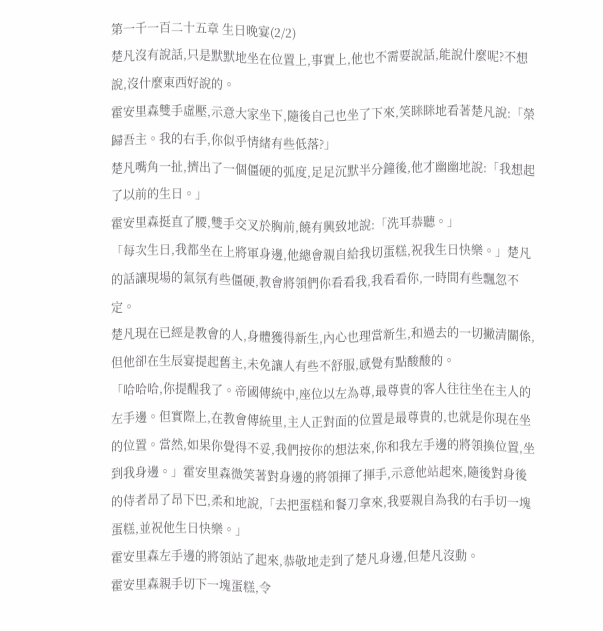第一千一百二十五章 生日晚宴(2/2)
楚凡沒有說話,只是默默地坐在位置上,事實上,他也不需要說話,能說什麼呢?不想說,沒什麼東西好說的。
霍安里森雙手虛壓,示意大家坐下,隨後自己也坐了下來,笑眯眯地看著楚凡說:「榮歸吾主。我的右手,你似乎情緒有些低落?」
楚凡嘴角一扯,擠出了一個僵硬的弧度,足足沉默半分鐘後,他才幽幽地說:「我想起了以前的生日。」
霍安里森挺直了腰,雙手交叉於胸前,饒有興致地說:「洗耳恭聽。」
「每次生日,我都坐在上將軍身邊,他總會親自給我切蛋糕,祝我生日快樂。」楚凡的話讓現場的氣氛有些僵硬,教會將領們你看看我,我看看你,一時間有些飄忽不定。
楚凡現在已經是教會的人,身體獲得新生,內心也理當新生,和過去的一切撇清關係,但他卻在生辰宴提起舊主,未免讓人有些不舒服,感覺有點酸酸的。
「哈哈哈,你提醒我了。帝國傳統中,座位以左為尊,最尊貴的客人往往坐在主人的左手邊。但實際上,在教會傳統里,主人正對面的位置是最尊貴的,也就是你現在坐的位置。當然,如果你覺得不妥,我們按你的想法來,你和我左手邊的將領換位置,坐到我身邊。」霍安里森微笑著對身邊的將領揮了揮手,示意他站起來,隨後對身後的侍者昂了昂下巴,柔和地說,「去把蛋糕和餐刀拿來,我要親自為我的右手切一塊蛋糕,並祝他生日快樂。」
霍安里森左手邊的將領站了起來,恭敬地走到了楚凡身邊,但楚凡沒動。
霍安里森親手切下一塊蛋糕,令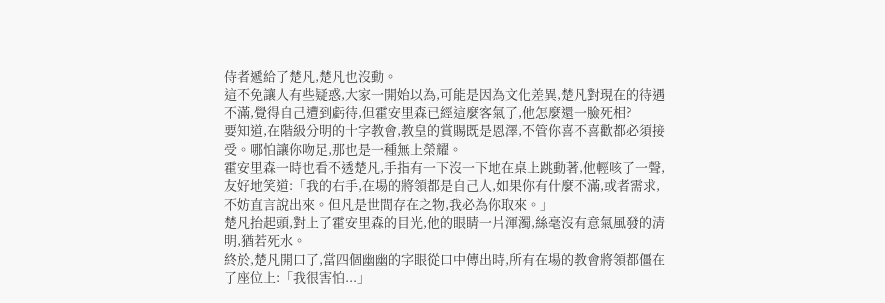侍者遞給了楚凡,楚凡也沒動。
這不免讓人有些疑惑,大家一開始以為,可能是因為文化差異,楚凡對現在的待遇不滿,覺得自己遭到虧待,但霍安里森已經這麼客氣了,他怎麼還一臉死相?
要知道,在階級分明的十字教會,教皇的賞賜既是恩澤,不管你喜不喜歡都必須接受。哪怕讓你吻足,那也是一種無上榮耀。
霍安里森一時也看不透楚凡,手指有一下沒一下地在桌上跳動著,他輕咳了一聲,友好地笑道:「我的右手,在場的將領都是自己人,如果你有什麼不滿,或者需求,不妨直言說出來。但凡是世間存在之物,我必為你取來。」
楚凡抬起頭,對上了霍安里森的目光,他的眼睛一片渾濁,絲毫沒有意氣風發的清明,猶若死水。
終於,楚凡開口了,當四個幽幽的字眼從口中傳出時,所有在場的教會將領都僵在了座位上:「我很害怕...」